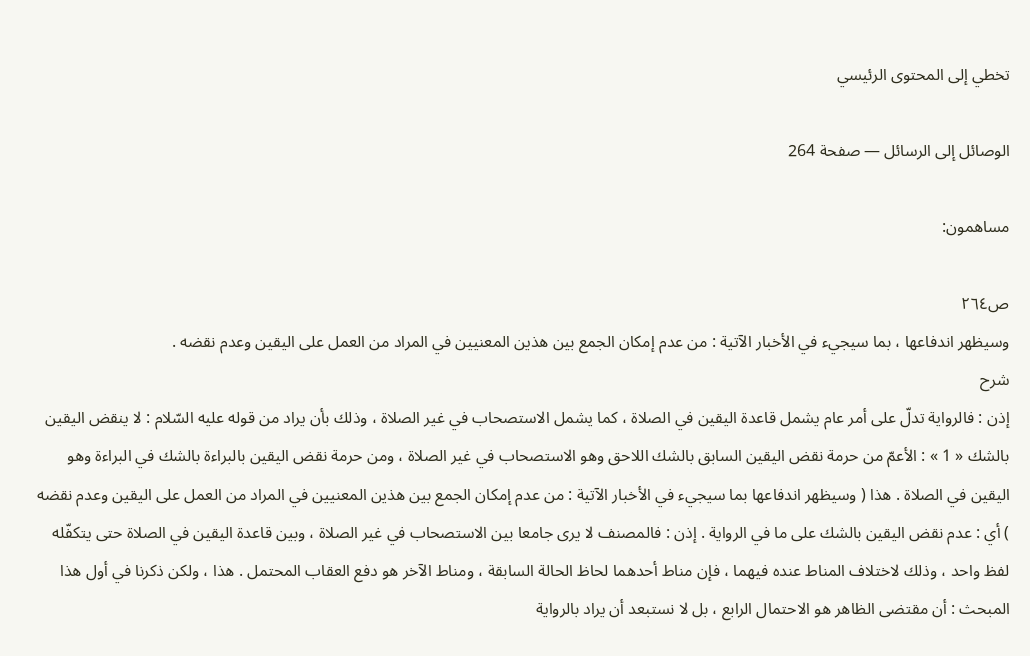تخطي إلى المحتوى الرئيسي

الوصائل إلى الرسائل — صفحة 264

مساهمون:

ص٢٦٤
وسيظهر اندفاعها ، بما سيجيء في الأخبار الآتية : من عدم إمكان الجمع بين هذين المعنيين في المراد من العمل على اليقين وعدم نقضه .
شرح
إذن : فالرواية تدلّ على أمر عام يشمل قاعدة اليقين في الصلاة ، كما يشمل الاستصحاب في غير الصلاة ، وذلك بأن يراد من قوله عليه السّلام : لا ينقض اليقين بالشك « 1 » : الأعمّ من حرمة نقض اليقين السابق بالشك اللاحق وهو الاستصحاب في غير الصلاة ، ومن حرمة نقض اليقين بالبراءة بالشك في البراءة وهو اليقين في الصلاة . هذا ( وسيظهر اندفاعها بما سيجيء في الأخبار الآتية : من عدم إمكان الجمع بين هذين المعنيين في المراد من العمل على اليقين وعدم نقضه ) أي : عدم نقض اليقين بالشك على ما في الرواية . إذن : فالمصنف لا يرى جامعا بين الاستصحاب في غير الصلاة ، وبين قاعدة اليقين في الصلاة حتى يتكفّله لفظ واحد ، وذلك لاختلاف المناط عنده فيهما ، فإن مناط أحدهما لحاظ الحالة السابقة ، ومناط الآخر هو دفع العقاب المحتمل . هذا ، ولكن ذكرنا في أول هذا المبحث : أن مقتضى الظاهر هو الاحتمال الرابع ، بل لا نستبعد أن يراد بالرواية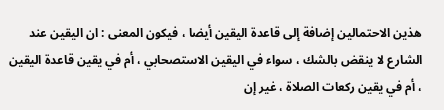هذين الاحتمالين إضافة إلى قاعدة اليقين أيضا ، فيكون المعنى : ان اليقين عند الشارع لا ينقض بالشك ، سواء في اليقين الاستصحابي ، أم في يقين قاعدة اليقين ، أم في يقين ركعات الصلاة ، غير إن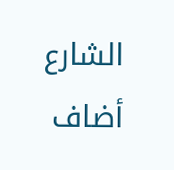الشارع أضاف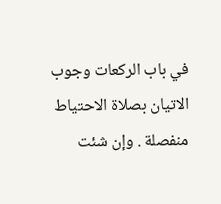في باب الركعات وجوب الاتيان بصلاة الاحتياط منفصلة . وإن شئت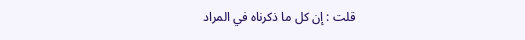قلت : إن كل ما ذكرناه في المراد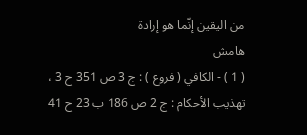من اليقين إنّما هو إرادة
هامش
( 1 ) - الكافي ( فروع ) : ج 3 ص 351 ح 3 ، تهذيب الأحكام : ج 2 ص 186 ب 23 ح 41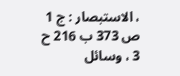، الاستبصار : ج 1 ص 373 ب 216 ح 3 ، وسائل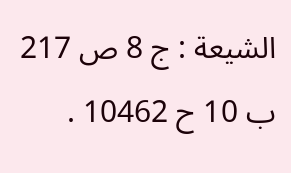الشيعة : ج 8 ص 217 ب 10 ح 10462 .